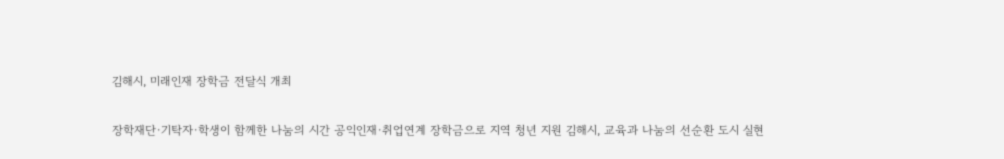김해시, 미래인재 장학금 전달식 개최

장학재단·기탁자·학생이 함께한 나눔의 시간 공익인재·취업연계 장학금으로 지역 청년 지원 김해시, 교육과 나눔의 선순환 도시 실현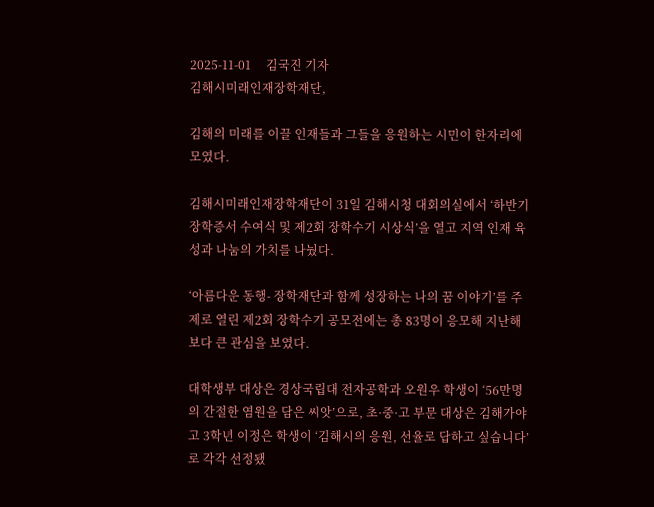2025-11-01     김국진 기자
김해시미래인재장학재단,

김해의 미래를 이끌 인재들과 그들을 응원하는 시민이 한자리에 모였다.

김해시미래인재장학재단이 31일 김해시청 대회의실에서 ‘하반기 장학증서 수여식 및 제2회 장학수기 시상식’을 열고 지역 인재 육성과 나눔의 가치를 나눴다.

‘아름다운 동행- 장학재단과 함께 성장하는 나의 꿈 이야기’를 주제로 열린 제2회 장학수기 공모전에는 총 83명이 응모해 지난해보다 큰 관심을 보였다.

대학생부 대상은 경상국립대 전자공학과 오원우 학생이 ‘56만명의 간절한 염원을 담은 씨앗’으로, 초·중·고 부문 대상은 김해가야고 3학년 이정은 학생이 ‘김해시의 응원, 선율로 답하고 싶습니다’로 각각 선정됐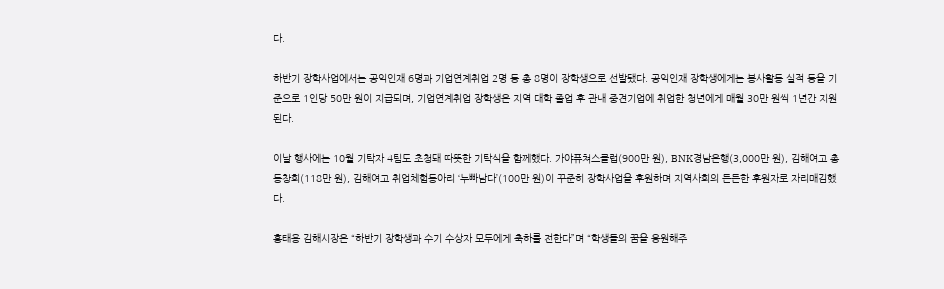다.

하반기 장학사업에서는 공익인재 6명과 기업연계취업 2명 등 총 8명이 장학생으로 선발됐다. 공익인재 장학생에게는 봉사활동 실적 등을 기준으로 1인당 50만 원이 지급되며, 기업연계취업 장학생은 지역 대학 졸업 후 관내 중견기업에 취업한 청년에게 매월 30만 원씩 1년간 지원된다.

이날 행사에는 10월 기탁자 4팀도 초청돼 따뜻한 기탁식을 함께했다. 가야퓨쳐스클럽(900만 원), BNK경남은행(3,000만 원), 김해여고 총동창회(118만 원), 김해여고 취업체험동아리 ‘누빠남다’(100만 원)이 꾸준히 장학사업을 후원하며 지역사회의 든든한 후원자로 자리매김했다.

홍태용 김해시장은 “하반기 장학생과 수기 수상자 모두에게 축하를 전한다”며 “학생들의 꿈을 응원해주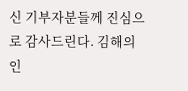신 기부자분들께 진심으로 감사드린다. 김해의 인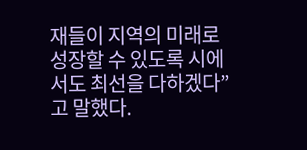재들이 지역의 미래로 성장할 수 있도록 시에서도 최선을 다하겠다”고 말했다.